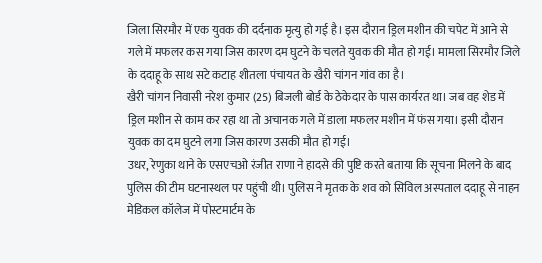जिला सिरमौर में एक युवक की दर्दनाक मृत्यु हो गई है। इस दौरान ड्रिल मशीन की चपेट में आने से गले में मफलर कस गया जिस कारण दम घुटने के चलते युवक की मौत हो गई। मामला सिरमौर जिले के ददाहू के साथ सटे कटाह शीतला पंचायत के खैरी चांगन गांव का है।
खैरी चांगन निवासी नरेश कुमार (25) बिजली बोर्ड के ठेकेदार के पास कार्यरत था। जब वह शेड में ड्रिल मशीन से काम कर रहा था तो अचानक गले में डाला मफलर मशीन में फंस गया। इसी दौरान युवक का दम घुटने लगा जिस कारण उसकी मौत हो गई।
उधर, रेणुका थाने के एसएचओ रंजीत राणा ने हादसे की पुष्टि करते बताया कि सूचना मिलने के बाद पुलिस की टीम घटनास्थल पर पहुंची थी। पुलिस ने मृतक के शव को सिविल अस्पताल ददाहू से नाहन मेडिकल कॉलेज में पोस्टमार्टम के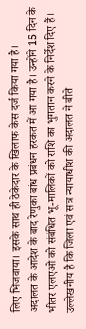लिए भिजवाया। इसके साथ ही ठेकेदार के खिलाफ केस दर्ज किया गया है।
अदालत के आदेश के बाद रेणुका बांध प्रबंधन हरकत में आ गया है। उन्होंने 15 दिन के भीतर एलएओ को संबंधित भू-मालिकों को राशि का भुगतान करने के निर्देश दिए हैं। उल्लेखनीय है कि जिला एवं सत्र न्यायाधीश की अदालत ने बीते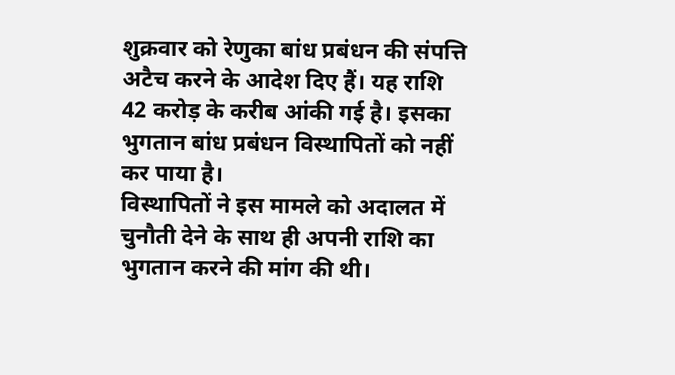शुक्रवार को रेणुका बांध प्रबंधन की संपत्ति अटैच करने के आदेश दिए हैं। यह राशि 42 करोड़ के करीब आंकी गई है। इसका भुगतान बांध प्रबंधन विस्थापितों को नहीं कर पाया है।
विस्थापितों ने इस मामले को अदालत में चुनौती देने के साथ ही अपनी राशि का भुगतान करने की मांग की थी।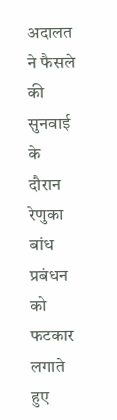अदालत ने फैसले की सुनवाई के दौरान रेणुका बांध प्रबंधन को फटकार लगाते हुए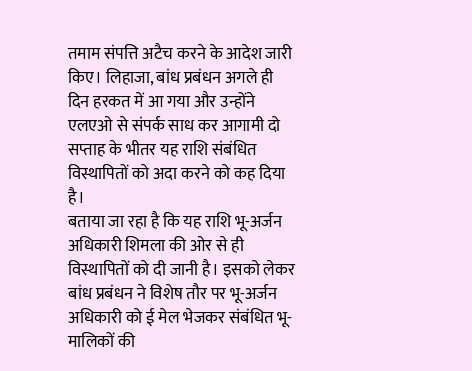तमाम संपत्ति अटैच करने के आदेश जारी किए। लिहाजा, बांध प्रबंधन अगले ही दिन हरकत में आ गया और उन्होंने एलएओ से संपर्क साध कर आगामी दो सप्ताह के भीतर यह राशि संबंधित विस्थापितों को अदा करने को कह दिया है।
बताया जा रहा है कि यह राशि भू-अर्जन अधिकारी शिमला की ओर से ही विस्थापितों को दी जानी है। इसको लेकर बांध प्रबंधन ने विशेष तौर पर भू-अर्जन अधिकारी को ई मेल भेजकर संबंधित भू-मालिकों की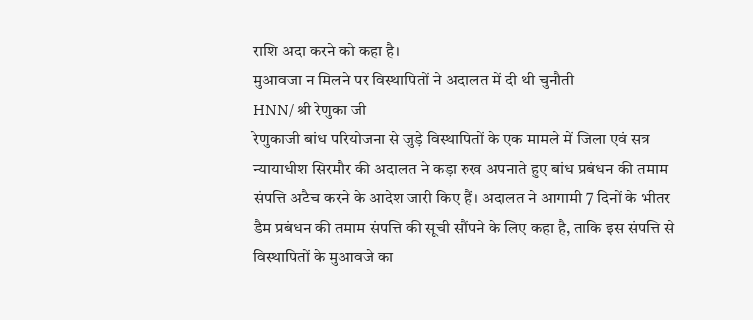राशि अदा करने को कहा है।
मुआवजा न मिलने पर विस्थापितों ने अदालत में दी थी चुनौती
HNN/ श्री रेणुका जी
रेणुकाजी बांध परियोजना से जुड़े विस्थापितों के एक मामले में जिला एवं सत्र न्यायाधीश सिरमौर की अदालत ने कड़ा रुख अपनाते हुए बांध प्रबंधन की तमाम संपत्ति अटैच करने के आदेश जारी किए हैं। अदालत ने आगामी 7 दिनों के भीतर डैम प्रबंधन की तमाम संपत्ति की सूची सौंपने के लिए कहा है, ताकि इस संपत्ति से विस्थापितों के मुआवजे का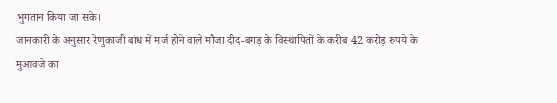भुगतान किया जा सके।
जानकारी के अनुसार रेणुकाजी बांध में मर्ज होने वाले मौजा दीद-बगड़ के विस्थापितों के करीब 42 करोड़ रुपये के मुआवजे का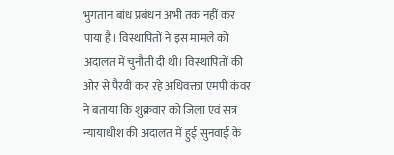भुगतान बांध प्रबंधन अभी तक नहीं कर पाया है। विस्थापितों ने इस मामले को अदालत में चुनौती दी थी। विस्थापितों की ओर से पैरवी कर रहे अधिवक्ता एमपी कंवर ने बताया कि शुक्रवार को जिला एवं सत्र न्यायाधीश की अदालत में हुई सुनवाई के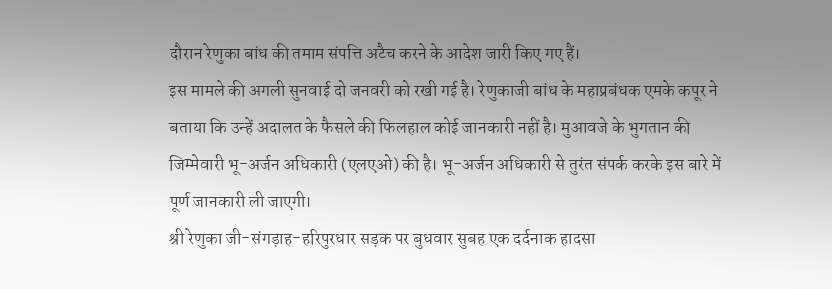दौरान रेणुका बांध की तमाम संपत्ति अटैच करने के आदेश जारी किए गए हैं।
इस मामले की अगली सुनवाई दो जनवरी को रखी गई है। रेणुकाजी बांध के महाप्रबंधक एमके कपूर ने बताया कि उन्हें अदालत के फैसले की फिलहाल कोई जानकारी नहीं है। मुआवजे के भुगतान की जिम्मेवारी भू-अर्जन अधिकारी (एलएओ) की है। भू-अर्जन अधिकारी से तुरंत संपर्क करके इस बारे में पूर्ण जानकारी ली जाएगी।
श्री रेणुका जी-संगड़ाह-हरिपुरधार सड़क पर बुधवार सुबह एक दर्दनाक हादसा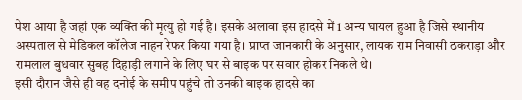पेश आया है जहां एक व्यक्ति की मृत्यु हो गई है। इसके अलावा इस हादसे में 1 अन्य घायल हुआ है जिसे स्थानीय अस्पताल से मेडिकल कॉलेज नाहन रेफर किया गया है। प्राप्त जानकारी के अनुसार, लायक राम निवासी ठकराड़ा और रामलाल बुधवार सुबह दिहाड़ी लगाने के लिए घर से बाइक पर सवार होकर निकले थे।
इसी दौरान जैसे ही वह दनोई के समीप पहुंचे तो उनकी बाइक हादसे का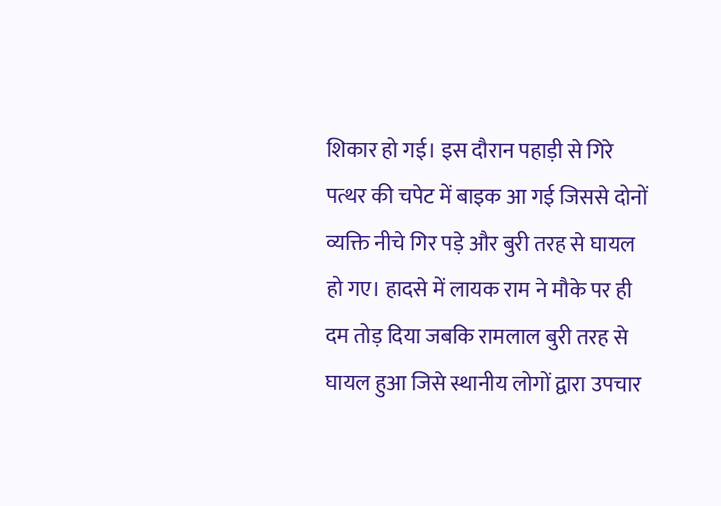शिकार हो गई। इस दौरान पहाड़ी से गिरे पत्थर की चपेट में बाइक आ गई जिससे दोनों व्यक्ति नीचे गिर पड़े और बुरी तरह से घायल हो गए। हादसे में लायक राम ने मौके पर ही दम तोड़ दिया जबकि रामलाल बुरी तरह से घायल हुआ जिसे स्थानीय लोगों द्वारा उपचार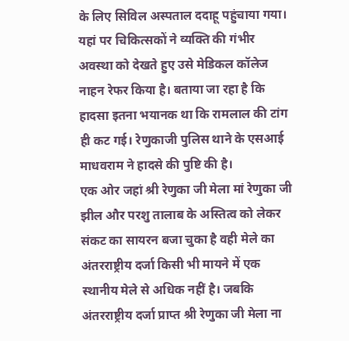के लिए सिविल अस्पताल ददाहू पहुंचाया गया।
यहां पर चिकित्सकों ने व्यक्ति की गंभीर अवस्था को देखते हुए उसे मेडिकल कॉलेज नाहन रेफर किया है। बताया जा रहा है कि हादसा इतना भयानक था कि रामलाल की टांग ही कट गई। रेणुकाजी पुलिस थाने के एसआई माधवराम ने हादसे की पुष्टि की है।
एक ओर जहां श्री रेणुका जी मेला मां रेणुका जी झील और परशु तालाब के अस्तित्व को लेकर संकट का सायरन बजा चुका है वही मेले का अंतरराष्ट्रीय दर्जा किसी भी मायने में एक स्थानीय मेले से अधिक नहीं है। जबकि अंतरराष्ट्रीय दर्जा प्राप्त श्री रेणुका जी मेला ना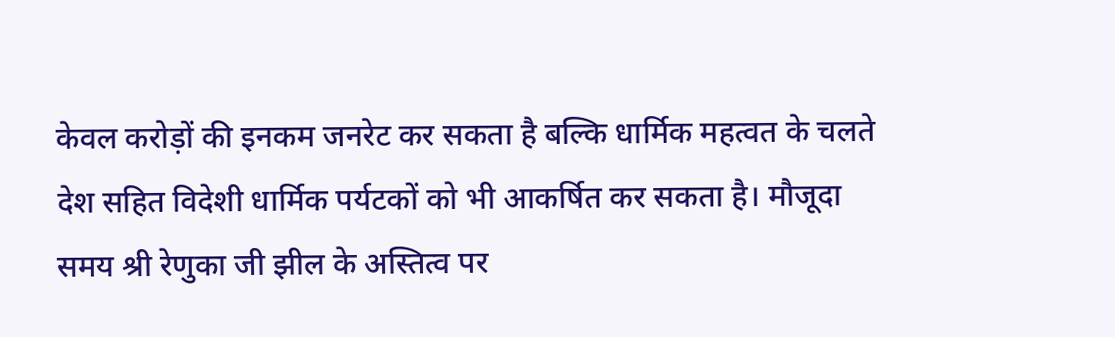केवल करोड़ों की इनकम जनरेट कर सकता है बल्कि धार्मिक महत्वत के चलते देश सहित विदेशी धार्मिक पर्यटकों को भी आकर्षित कर सकता है। मौजूदा समय श्री रेणुका जी झील के अस्तित्व पर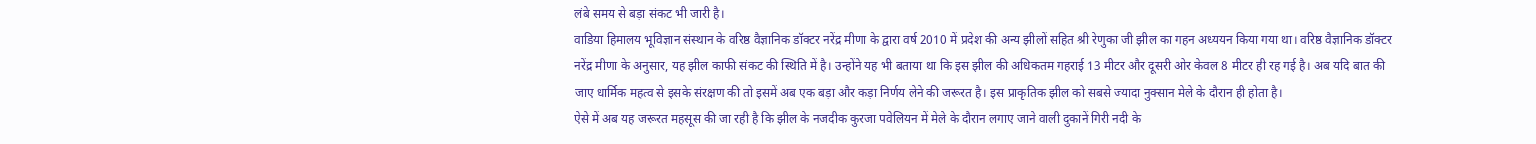लंबे समय से बड़ा संकट भी जारी है।
वाडिया हिमालय भूविज्ञान संस्थान के वरिष्ठ वैज्ञानिक डॉक्टर नरेंद्र मीणा के द्वारा वर्ष 2010 में प्रदेश की अन्य झीलों सहित श्री रेणुका जी झील का गहन अध्ययन किया गया था। वरिष्ठ वैज्ञानिक डॉक्टर नरेंद्र मीणा के अनुसार, यह झील काफी संकट की स्थिति में है। उन्होंने यह भी बताया था कि इस झील की अधिकतम गहराई 13 मीटर और दूसरी ओर केवल 8 मीटर ही रह गई है। अब यदि बात की जाए धार्मिक महत्व से इसके संरक्षण की तो इसमें अब एक बड़ा और कड़ा निर्णय लेने की जरूरत है। इस प्राकृतिक झील को सबसे ज्यादा नुक्सान मेले के दौरान ही होता है।
ऐसे में अब यह जरूरत महसूस की जा रही है कि झील के नजदीक कुरजा पवेलियन में मेले के दौरान लगाए जाने वाली दुकानें गिरी नदी के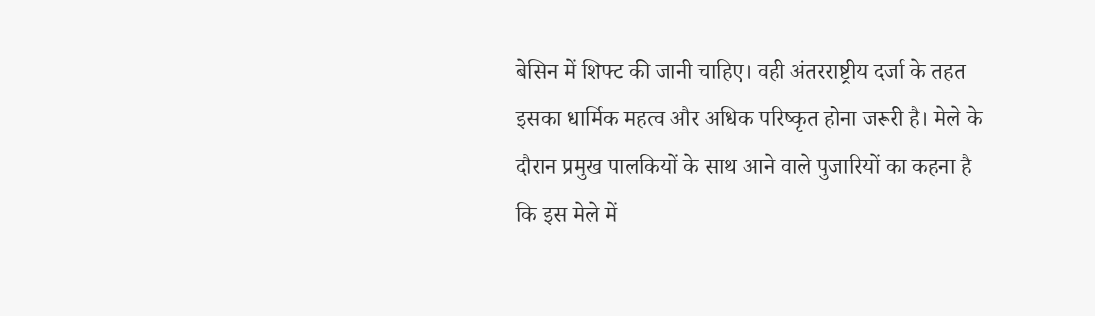बेसिन में शिफ्ट की जानी चाहिए। वही अंतरराष्ट्रीय दर्जा के तहत इसका धार्मिक महत्व और अधिक परिष्कृत होना जरूरी है। मेले के दौरान प्रमुख पालकियों के साथ आने वाले पुजारियों का कहना है कि इस मेले में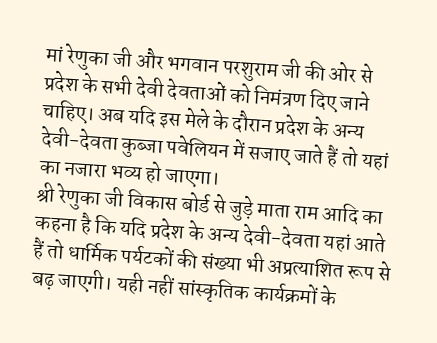मां रेणुका जी और भगवान परशुराम जी की ओर से प्रदेश के सभी देवी देवताओं को निमंत्रण दिए जाने चाहिए। अब यदि इस मेले के दौरान प्रदेश के अन्य देवी-देवता कुब्जा पवेलियन में सजाए जाते हैं तो यहां का नजारा भव्य हो जाएगा।
श्री रेणुका जी विकास बोर्ड से जुड़े माता राम आदि का कहना है कि यदि प्रदेश के अन्य देवी-देवता यहां आते हैं तो धार्मिक पर्यटकों की संख्या भी अप्रत्याशित रूप से बढ़ जाएगी। यही नहीं सांस्कृतिक कार्यक्रमों के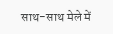साथ-साथ मेले में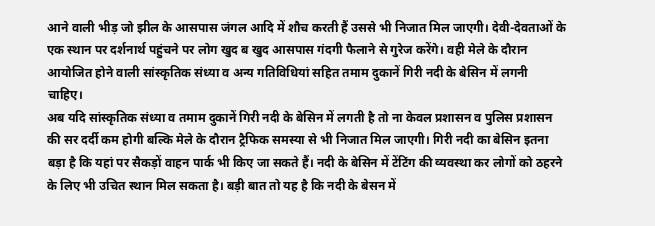आने वाली भीड़ जो झील के आसपास जंगल आदि में शौच करती हैं उससे भी निजात मिल जाएगी। देवी-देवताओं के एक स्थान पर दर्शनार्थ पहुंचने पर लोग खुद ब खुद आसपास गंदगी फैलाने से गुरेज करेंगे। वही मेले के दौरान आयोजित होने वाली सांस्कृतिक संध्या व अन्य गतिविधियां सहित तमाम दुकानें गिरी नदी के बेसिन में लगनी चाहिए।
अब यदि सांस्कृतिक संध्या व तमाम दुकानें गिरी नदी के बेसिन में लगती है तो ना केवल प्रशासन व पुलिस प्रशासन की सर दर्दी कम होगी बल्कि मेले के दौरान ट्रैफिक समस्या से भी निजात मिल जाएगी। गिरी नदी का बेसिन इतना बड़ा है कि यहां पर सैकड़ों वाहन पार्क भी किए जा सकते हैं। नदी के बेसिन में टेंटिंग की व्यवस्था कर लोगों को ठहरने के लिए भी उचित स्थान मिल सकता है। बड़ी बात तो यह है कि नदी के बेसन में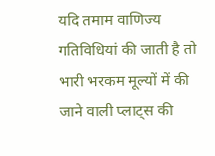यदि तमाम वाणिज्य गतिविधियां की जाती है तो भारी भरकम मूल्यों में की जाने वाली प्लाट्स की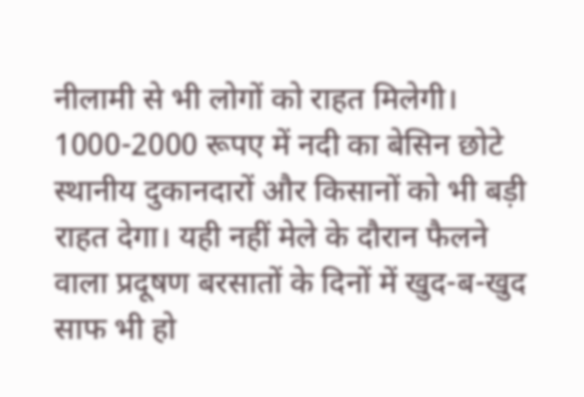नीलामी से भी लोगों को राहत मिलेगी।
1000-2000 रूपए में नदी का बेसिन छोटे स्थानीय दुकानदारों और किसानों को भी बड़ी राहत देगा। यही नहीं मेले के दौरान फैलने वाला प्रदूषण बरसातों के दिनों में खुद-ब-खुद साफ भी हो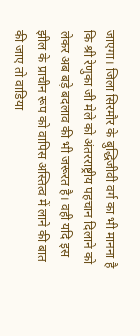जाएगा। जिला सिरमौर के बुद्धिजीवी वर्ग का भी मानना है कि श्री रेणुका जी मेले को अंतरराष्ट्रीय पहचान दिलाने को लेकर अब बड़े बदलाव की भी जरूरत है। वही यदि इस झील के प्राचीन रूप को वापिस अस्तित्व में लाने की बात की जाए तो वाडिया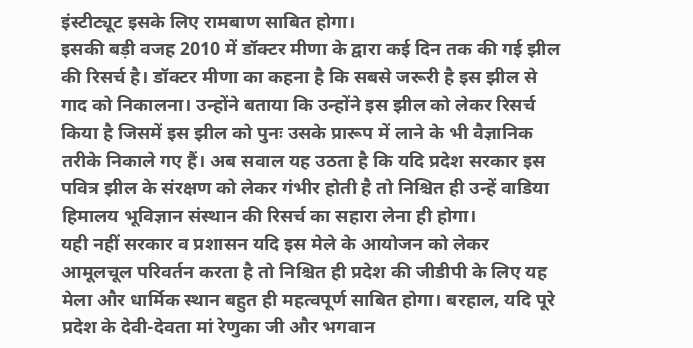इंस्टीट्यूट इसके लिए रामबाण साबित होगा।
इसकी बड़ी वजह 2010 में डॉक्टर मीणा के द्वारा कई दिन तक की गई झील की रिसर्च है। डॉक्टर मीणा का कहना है कि सबसे जरूरी है इस झील से गाद को निकालना। उन्होंने बताया कि उन्होंने इस झील को लेकर रिसर्च किया है जिसमें इस झील को पुनः उसके प्रारूप में लाने के भी वैज्ञानिक तरीके निकाले गए हैं। अब सवाल यह उठता है कि यदि प्रदेश सरकार इस पवित्र झील के संरक्षण को लेकर गंभीर होती है तो निश्चित ही उन्हें वाडिया हिमालय भूविज्ञान संस्थान की रिसर्च का सहारा लेना ही होगा।
यही नहीं सरकार व प्रशासन यदि इस मेले के आयोजन को लेकर आमूलचूल परिवर्तन करता है तो निश्चित ही प्रदेश की जीडीपी के लिए यह मेला और धार्मिक स्थान बहुत ही महत्वपूर्ण साबित होगा। बरहाल, यदि पूरे प्रदेश के देवी-देवता मां रेणुका जी और भगवान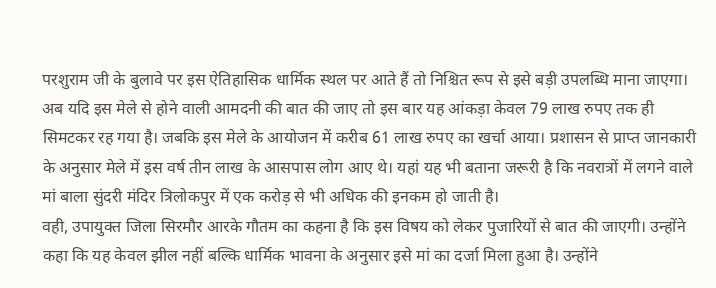परशुराम जी के बुलावे पर इस ऐतिहासिक धार्मिक स्थल पर आते हैं तो निश्चित रूप से इसे बड़ी उपलब्धि माना जाएगा।
अब यदि इस मेले से होने वाली आमदनी की बात की जाए तो इस बार यह आंकड़ा केवल 79 लाख रुपए तक ही सिमटकर रह गया है। जबकि इस मेले के आयोजन में करीब 61 लाख रुपए का खर्चा आया। प्रशासन से प्राप्त जानकारी के अनुसार मेले में इस वर्ष तीन लाख के आसपास लोग आए थे। यहां यह भी बताना जरूरी है कि नवरात्रों में लगने वाले मां बाला सुंदरी मंदिर त्रिलोकपुर में एक करोड़ से भी अधिक की इनकम हो जाती है।
वही, उपायुक्त जिला सिरमौर आरके गौतम का कहना है कि इस विषय को लेकर पुजारियों से बात की जाएगी। उन्होंने कहा कि यह केवल झील नहीं बल्कि धार्मिक भावना के अनुसार इसे मां का दर्जा मिला हुआ है। उन्होंने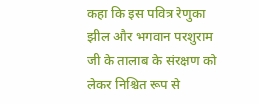कहा कि इस पवित्र रेणुका झील और भगवान परशुराम जी के तालाब के संरक्षण को लेकर निश्चित रूप से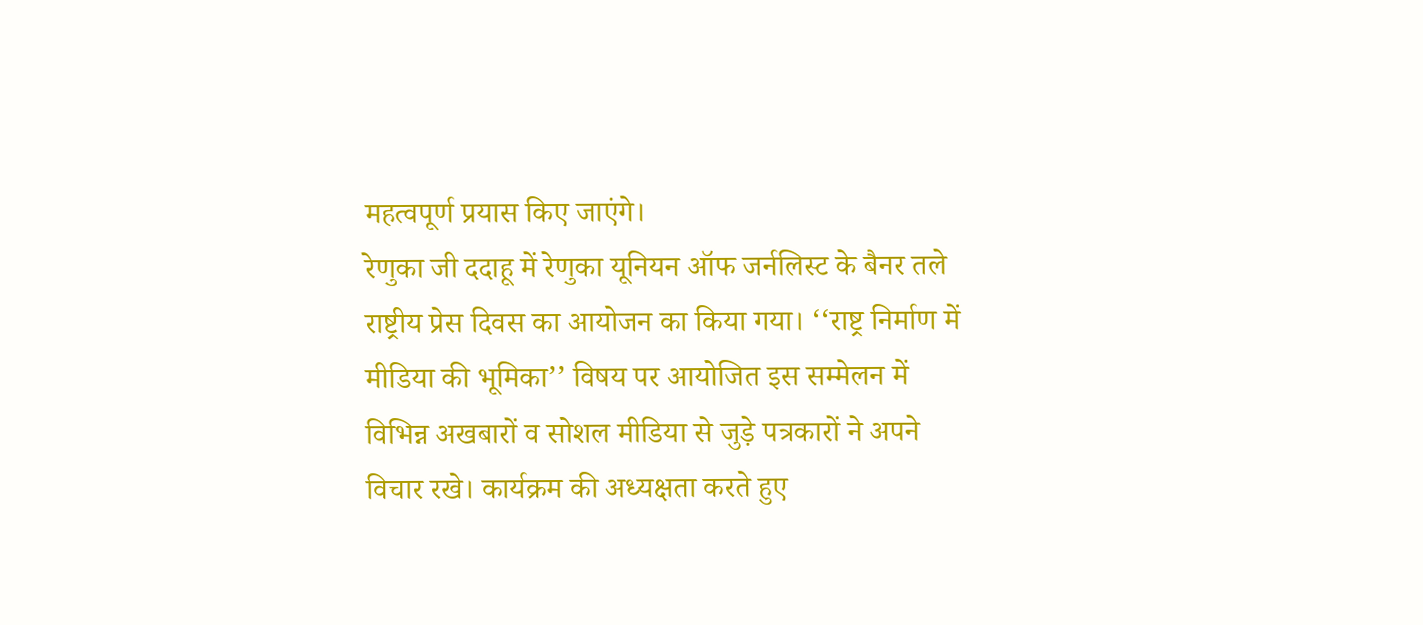महत्वपूर्ण प्रयास किए जाएंगे।
रेणुका जी ददाहू में रेणुका यूनियन ऑफ जर्नलिस्ट के बैनर तले राष्ट्रीय प्रेस दिवस का आयोजन का किया गया। ‘‘राष्ट्र निर्माण में मीडिया की भूमिका’’ विषय पर आयोजित इस सम्मेलन में विभिन्न अखबारों व सोशल मीडिया से जुड़े पत्रकारों ने अपने विचार रखे। कार्यक्रम की अध्यक्षता करते हुए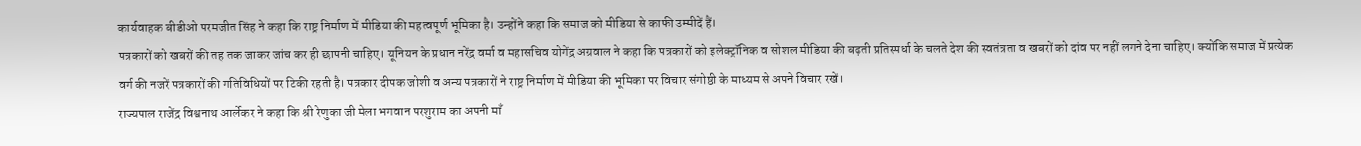कार्यवाहक बीडीओ परमजीत सिंह ने कहा कि राष्ट्र निर्माण में मीडिया की महत्वपूर्ण भूमिका है। उन्होंने कहा कि समाज को मीडिया से काफी उम्मीदें हैं।
पत्रकारों को खबरों की तह तक जाकर जांच कर ही छापनी चाहिए। यूनियन के प्रधान नरेंद्र वर्मा व महासचिव योगेंद्र अग्रवाल ने कहा कि पत्रकारों को इलेक्ट्रॉनिक व सोशल मीडिया की बढ़ती प्रतिस्पर्धा के चलते देश की स्वतंत्रता व खबरों को दांव पर नहीं लगने देना चाहिए। क्योंकि समाज में प्रत्येक वर्ग की नजरें पत्रकारों की गतिविधियों पर टिकी रहती है। पत्रकार दीपक जोशी व अन्य पत्रकारों ने राष्ट्र निर्माण में मीडिया की भूमिका पर विचार संगोष्ठी के माध्यम से अपने विचार रखें।
राज्यपाल राजेंद्र विश्वनाथ आर्लेकर ने कहा कि श्री रेणुका जी मेला भगवान परशुराम का अपनी माँ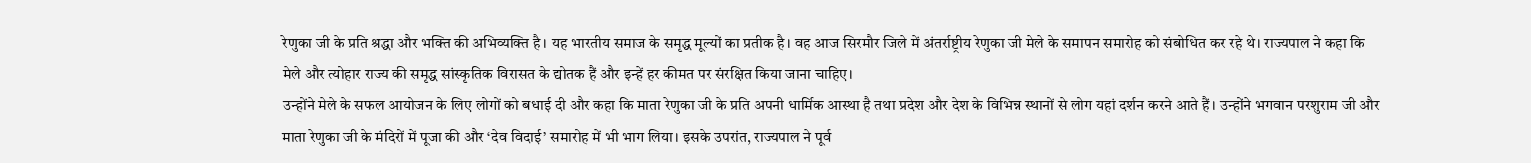रेणुका जी के प्रति श्रद्धा और भक्ति की अभिव्यक्ति है। यह भारतीय समाज के समृद्ध मूल्यों का प्रतीक है। वह आज सिरमौर जिले में अंतर्राष्ट्रीय रेणुका जी मेले के समापन समारोह को संबोधित कर रहे थे। राज्यपाल ने कहा कि मेले और त्योहार राज्य की समृद्ध सांस्कृतिक विरासत के द्योतक हैं और इन्हें हर कीमत पर संरक्षित किया जाना चाहिए।
उन्होंने मेले के सफल आयोजन के लिए लोगों को बधाई दी और कहा कि माता रेणुका जी के प्रति अपनी धार्मिक आस्था है तथा प्रदेश और देश के विभिन्न स्थानों से लोग यहां दर्शन करने आते हैं। उन्होंने भगवान परशुराम जी और माता रेणुका जी के मंदिरों में पूजा की और ‘देव विदाई’ समारोह में भी भाग लिया। इसके उपरांत, राज्यपाल ने पूर्व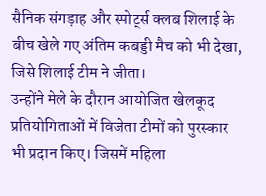सैनिक संगड़ाह और स्पोर्ट्स क्लब शिलाई के बीच खेले गए अंतिम कबड्डी मैच को भी देखा, जिसे शिलाई टीम ने जीता।
उन्होंने मेले के दौरान आयोजित खेलकूद प्रतियोगिताओं में विजेता टीमों को पुरस्कार भी प्रदान किए। जिसमें महिला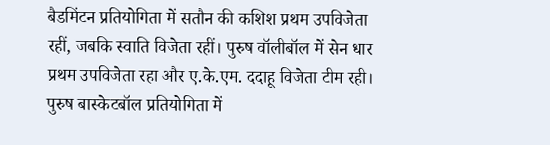बैडमिंटन प्रतियोगिता में सतौन की कशिश प्रथम उपविजेता रहीं, जबकि स्वाति विजेता रहीं। पुरुष वॉलीबॉल में सेन धार प्रथम उपविजेता रहा और ए.के.एम. ददाहू विजेता टीम रही। पुरुष बास्केटबॉल प्रतियोगिता में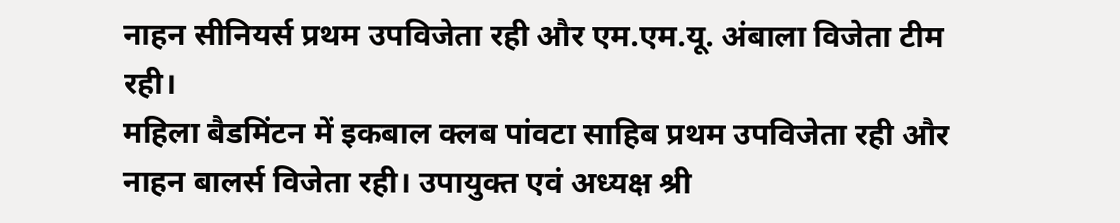नाहन सीनियर्स प्रथम उपविजेता रही और एम.एम.यू. अंबाला विजेता टीम रही।
महिला बैडमिंटन में इकबाल क्लब पांवटा साहिब प्रथम उपविजेता रही और नाहन बालर्स विजेता रही। उपायुक्त एवं अध्यक्ष श्री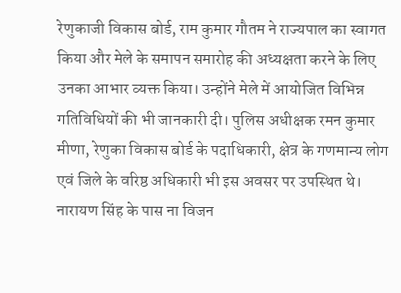रेणुकाजी विकास बोर्ड, राम कुमार गौतम ने राज्यपाल का स्वागत किया और मेले के समापन समारोह की अध्यक्षता करने के लिए उनका आभार व्यक्त किया। उन्होंने मेले में आयोजित विभिन्न गतिविधियों की भी जानकारी दी। पुलिस अधीक्षक रमन कुमार मीणा, रेणुका विकास बोर्ड के पदाधिकारी, क्षेत्र के गणमान्य लोग एवं जिले के वरिष्ठ अधिकारी भी इस अवसर पर उपस्थित थे।
नारायण सिंह के पास ना विजन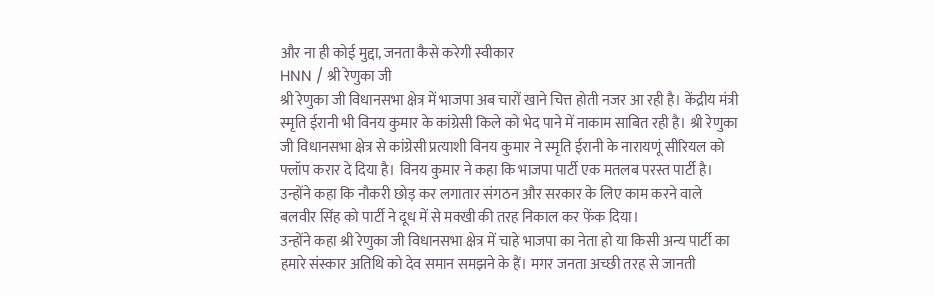और ना ही कोई मुद्दा, जनता कैसे करेगी स्वीकार
HNN / श्री रेणुका जी
श्री रेणुका जी विधानसभा क्षेत्र में भाजपा अब चारों खाने चित्त होती नजर आ रही है। केंद्रीय मंत्री स्मृति ईरानी भी विनय कुमार के कांग्रेसी किले को भेद पाने में नाकाम साबित रही है। श्री रेणुका जी विधानसभा क्षेत्र से कांग्रेसी प्रत्याशी विनय कुमार ने स्मृति ईरानी के नारायणूं सीरियल को फ्लॉप करार दे दिया है। विनय कुमार ने कहा कि भाजपा पार्टी एक मतलब परस्त पार्टी है। उन्होंने कहा कि नौकरी छोड़ कर लगातार संगठन और सरकार के लिए काम करने वाले बलवीर सिंह को पार्टी ने दूध में से मक्खी की तरह निकाल कर फेंक दिया।
उन्होंने कहा श्री रेणुका जी विधानसभा क्षेत्र में चाहे भाजपा का नेता हो या किसी अन्य पार्टी का हमारे संस्कार अतिथि को देव समान समझने के हैं। मगर जनता अच्छी तरह से जानती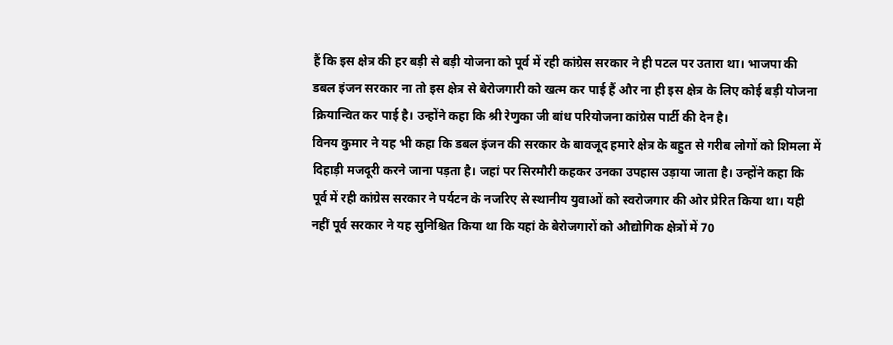हैं कि इस क्षेत्र की हर बड़ी से बड़ी योजना को पूर्व में रही कांग्रेस सरकार ने ही पटल पर उतारा था। भाजपा की डबल इंजन सरकार ना तो इस क्षेत्र से बेरोजगारी को खत्म कर पाई हैं और ना ही इस क्षेत्र के लिए कोई बड़ी योजना क्रियान्वित कर पाई है। उन्होंने कहा कि श्री रेणुका जी बांध परियोजना कांग्रेस पार्टी की देन है।
विनय कुमार ने यह भी कहा कि डबल इंजन की सरकार के बावजूद हमारे क्षेत्र के बहुत से गरीब लोगों को शिमला में दिहाड़ी मजदूरी करने जाना पड़ता है। जहां पर सिरमौरी कहकर उनका उपहास उड़ाया जाता है। उन्होंने कहा कि पूर्व में रही कांग्रेस सरकार ने पर्यटन के नजरिए से स्थानीय युवाओं को स्वरोजगार की ओर प्रेरित किया था। यही नहीं पूर्व सरकार ने यह सुनिश्चित किया था कि यहां के बेरोजगारों को औद्योगिक क्षेत्रों में 70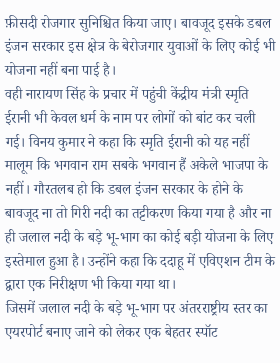फ़ीसदी रोजगार सुनिश्चित किया जाए। बावजूद इसके डबल इंजन सरकार इस क्षेत्र के बेरोजगार युवाओं के लिए कोई भी योजना नहीं बना पाई है।
वही नारायण सिंह के प्रचार में पहुंची केंद्रीय मंत्री स्मृति ईरानी भी केवल धर्म के नाम पर लोगों को बांट कर चली गई। विनय कुमार ने कहा कि स्मृति ईरानी को यह नहीं मालूम कि भगवान राम सबके भगवान हैं अकेले भाजपा के नहीं। गौरतलब हो कि डबल इंजन सरकार के होने के बावजूद ना तो गिरी नदी का तट्टीकरण किया गया है और ना ही जलाल नदी के बड़े भू-भाग का कोई बड़ी योजना के लिए इस्तेमाल हुआ है। उन्होंने कहा कि ददाहू में एविएशन टीम के द्वारा एक निरीक्षण भी किया गया था।
जिसमें जलाल नदी के बड़े भू-भाग पर अंतरराष्ट्रीय स्तर का एयरपोर्ट बनाए जाने को लेकर एक बेहतर स्पॉट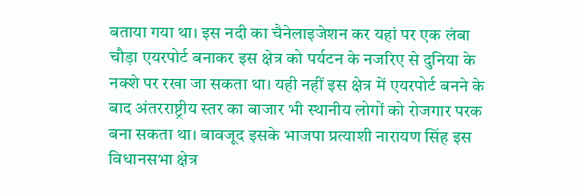बताया गया था। इस नदी का चैनेलाइजेशन कर यहां पर एक लंबा चौड़ा एयरपोर्ट बनाकर इस क्षेत्र को पर्यटन के नजरिए से दुनिया के नक्शे पर रखा जा सकता था। यही नहीं इस क्षेत्र में एयरपोर्ट बनने के बाद अंतरराष्ट्रीय स्तर का बाजार भी स्थानीय लोगों को रोजगार परक बना सकता था। बावजूद इसके भाजपा प्रत्याशी नारायण सिंह इस विधानसभा क्षेत्र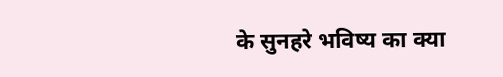के सुनहरे भविष्य का क्या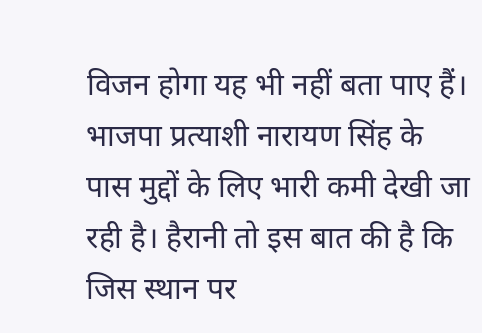विजन होगा यह भी नहीं बता पाए हैं।
भाजपा प्रत्याशी नारायण सिंह के पास मुद्दों के लिए भारी कमी देखी जा रही है। हैरानी तो इस बात की है कि जिस स्थान पर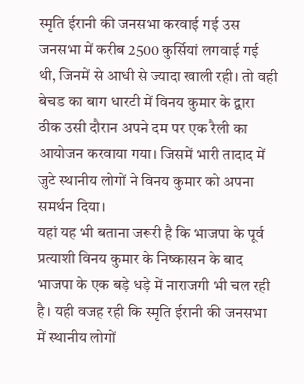स्मृति ईरानी की जनसभा करवाई गई उस जनसभा में करीब 2500 कुर्सियां लगवाई गई थी, जिनमें से आधी से ज्यादा खाली रही। तो वही बेचड का बाग धारटी में विनय कुमार के द्वारा ठीक उसी दौरान अपने दम पर एक रैली का आयोजन करवाया गया। जिसमें भारी तादाद में जुटे स्थानीय लोगों ने विनय कुमार को अपना समर्थन दिया।
यहां यह भी बताना जरूरी है कि भाजपा के पूर्व प्रत्याशी विनय कुमार के निष्कासन के बाद भाजपा के एक बड़े धड़े में नाराजगी भी चल रही है। यही वजह रही कि स्मृति ईरानी की जनसभा में स्थानीय लोगों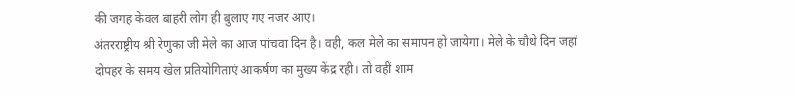की जगह केवल बाहरी लोग ही बुलाए गए नजर आए।
अंतरराष्ट्रीय श्री रेणुका जी मेले का आज पांचवा दिन है। वही, कल मेले का समापन हो जायेगा। मेले के चौथे दिन जहां दोपहर के समय खेल प्रतियोगिताएं आकर्षण का मुख्य केंद्र रही। तो वहीं शाम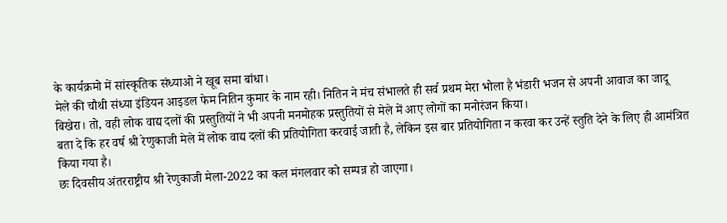के कार्यक्रमो में सांस्कृतिक संध्याओ ने खूब समा बांधा।
मेले की चौथी संध्या इंडियन आइडल फेम नितिन कुमार के नाम रही। नितिन ने मंच संभालते ही सर्व प्रथम मेरा भोला है भंडारी भजन से अपनी आवाज का जादू बिखेरा। तो, वही लोक वाद्य दलों की प्रस्तुतियों ने भी अपनी मनमोहक प्रस्तुतियों से मेले में आए लोगों का मनोरंजन किया।
बता दे कि हर वर्ष श्री रेणुकाजी मेले में लोक वाद्य दलों की प्रतियोगिता करवाई जाती है, लेकिन इस बार प्रतियोगिता न करवा कर उन्हें स्तुति देने के लिए ही आमंत्रित किया गया है।
छः दिवसीय अंतरराष्ट्रीय श्री रेणुकाजी मेला-2022 का कल मंगलवार को सम्पन्न हो जाएगा।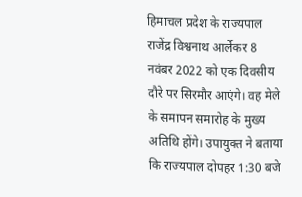हिमाचल प्रदेश के राज्यपाल राजेंद्र विश्वनाथ आर्लेकर 8 नवंबर 2022 को एक दिवसीय दौरे पर सिरमौर आएंगे। वह मेले के समापन समारोह के मुख्य अतिथि होंगे। उपायुक्त ने बताया कि राज्यपाल दोपहर 1:30 बजे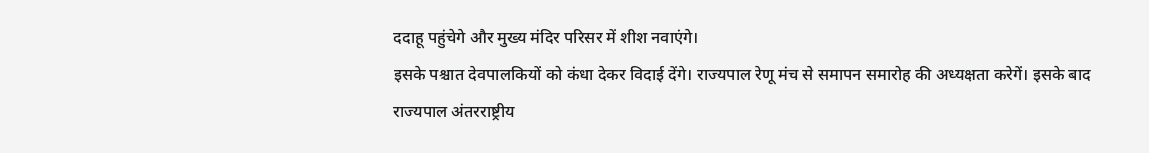ददाहू पहुंचेगे और मुख्य मंदिर परिसर में शीश नवाएंगे।
इसके पश्चात देवपालकियों को कंधा देकर विदाई देंगे। राज्यपाल रेणू मंच से समापन समारोह की अध्यक्षता करेगें। इसके बाद राज्यपाल अंतरराष्ट्रीय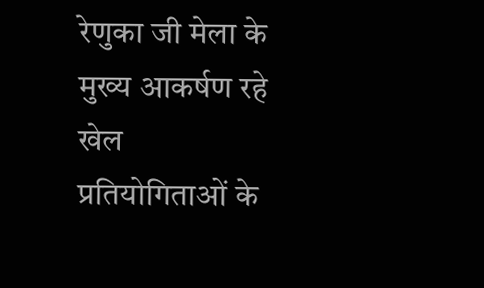रेणुका जी मेला के मुख्य आकर्षण रहे खेल प्रतियोगिताओं के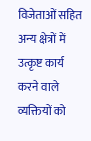विजेताओं सहित अन्य क्षेत्रों में उत्कृष्ट कार्य करने वाले व्यक्तियों को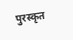पुरस्कृत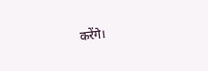करेंगे।